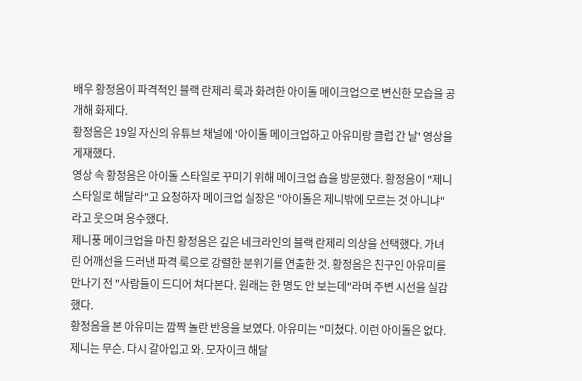배우 황정음이 파격적인 블랙 란제리 룩과 화려한 아이돌 메이크업으로 변신한 모습을 공개해 화제다.
황정음은 19일 자신의 유튜브 채널에 '아이돌 메이크업하고 아유미랑 클럽 간 날' 영상을 게재했다.
영상 속 황정음은 아이돌 스타일로 꾸미기 위해 메이크업 숍을 방문했다. 황정음이 "제니 스타일로 해달라"고 요청하자 메이크업 실장은 "아이돌은 제니밖에 모르는 것 아니냐"라고 웃으며 응수했다.
제니풍 메이크업을 마친 황정음은 깊은 네크라인의 블랙 란제리 의상을 선택했다. 가녀린 어깨선을 드러낸 파격 룩으로 강렬한 분위기를 연출한 것. 황정음은 친구인 아유미를 만나기 전 "사람들이 드디어 쳐다본다. 원래는 한 명도 안 보는데"라며 주변 시선을 실감했다.
황정음을 본 아유미는 깜짝 놀란 반응을 보였다. 아유미는 "미쳤다. 이런 아이돌은 없다. 제니는 무슨. 다시 갈아입고 와. 모자이크 해달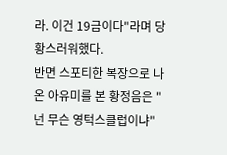라. 이건 19금이다"라며 당황스러워했다.
반면 스포티한 복장으로 나온 아유미를 본 황정음은 "넌 무슨 영턱스클럽이냐"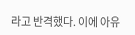라고 반격했다. 이에 아유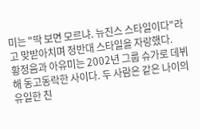미는 "딱 보면 모르냐. 뉴진스 스타일이다"라고 맞받아치며 정반대 스타일을 자랑했다.
황정음과 아유미는 2002년 그룹 슈가로 데뷔해 동고동락한 사이다. 두 사람은 같은 나이의 유일한 친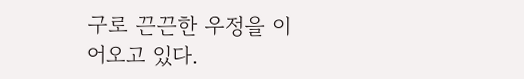구로 끈끈한 우정을 이어오고 있다.